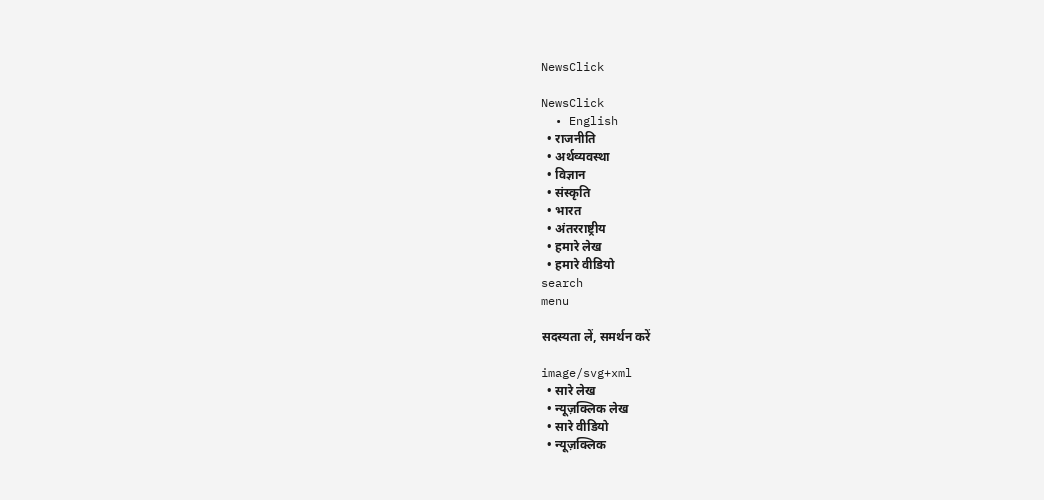NewsClick

NewsClick
  • English
  • राजनीति
  • अर्थव्यवस्था
  • विज्ञान
  • संस्कृति
  • भारत
  • अंतरराष्ट्रीय
  • हमारे लेख
  • हमारे वीडियो
search
menu

सदस्यता लें, समर्थन करें

image/svg+xml
  • सारे लेख
  • न्यूज़क्लिक लेख
  • सारे वीडियो
  • न्यूज़क्लिक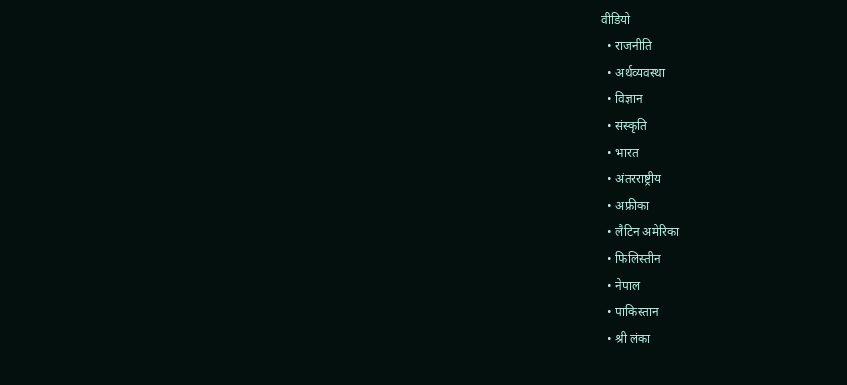वीडियो
  • राजनीति
  • अर्थव्यवस्था
  • विज्ञान
  • संस्कृति
  • भारत
  • अंतरराष्ट्रीय
  • अफ्रीका
  • लैटिन अमेरिका
  • फिलिस्तीन
  • नेपाल
  • पाकिस्तान
  • श्री लंका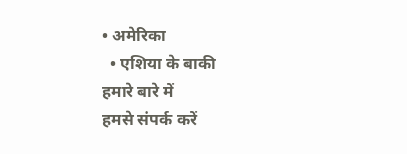• अमेरिका
  • एशिया के बाकी
हमारे बारे में
हमसे संपर्क करें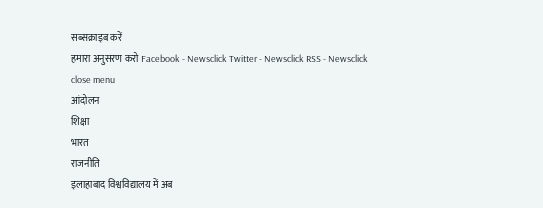सब्सक्राइब करें
हमारा अनुसरण करो Facebook - Newsclick Twitter - Newsclick RSS - Newsclick
close menu
आंदोलन
शिक्षा
भारत
राजनीति
इलाहाबाद विश्वविद्यालय में अब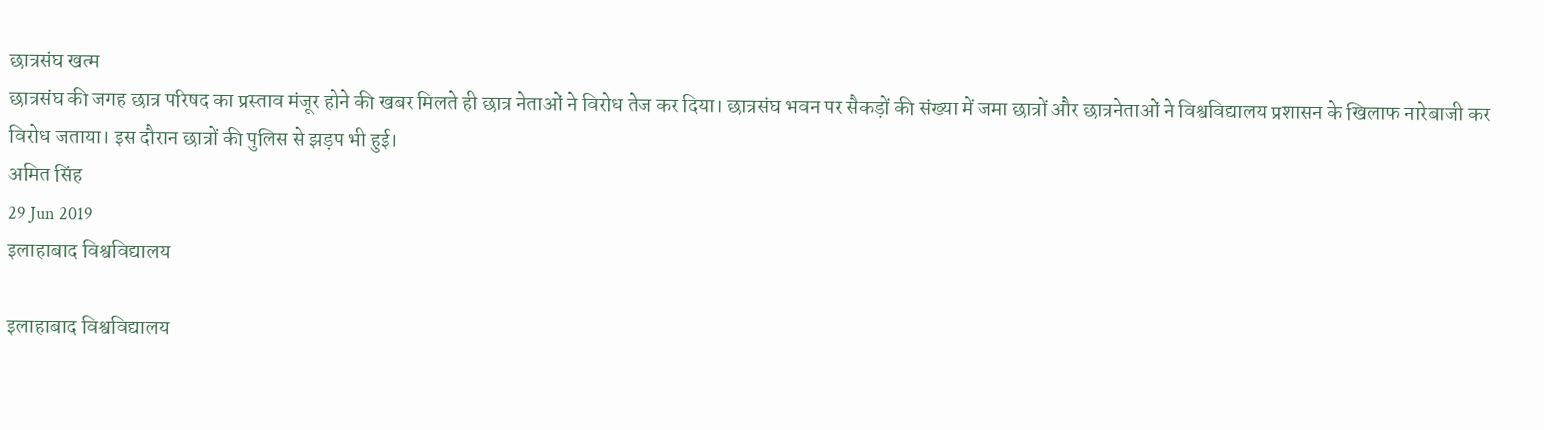छात्रसंघ खत्म
छात्रसंघ की जगह छात्र परिषद का प्रस्ताव मंजूर होने की खबर मिलते ही छात्र नेताओं ने विरोध तेज कर दिया। छात्रसंघ भवन पर सैकड़ों की संख्या में जमा छात्रों और छात्रनेताओं ने विश्वविद्यालय प्रशासन के खिलाफ नारेबाजी कर विरोध जताया। इस दौरान छात्रों की पुलिस से झड़प भी हुई।
अमित सिंह
29 Jun 2019
इलाहाबाद विश्वविद्यालय

इलाहाबाद विश्वविद्यालय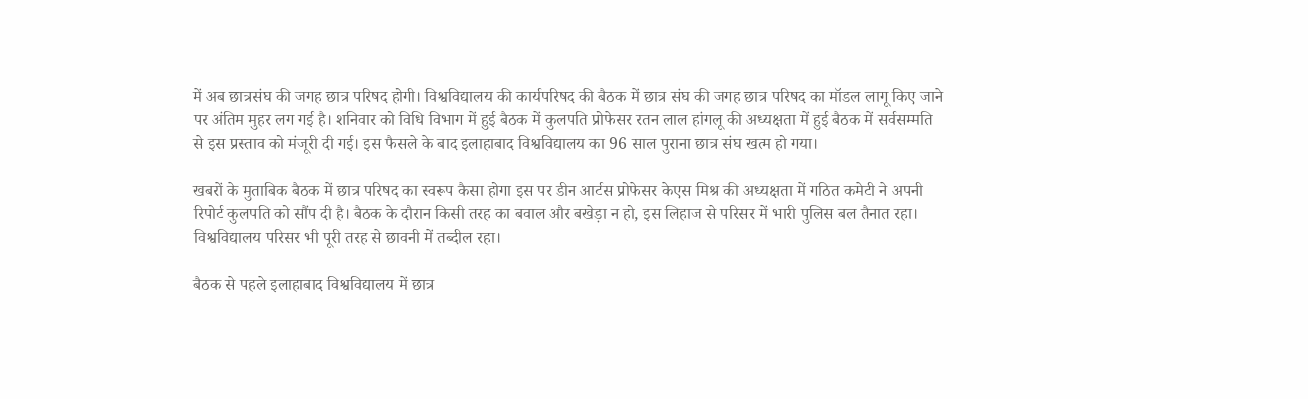में अब छात्रसंघ की जगह छात्र परिषद होगी। विश्वविद्यालय की कार्यपरिषद की बैठक में छात्र संघ की जगह छात्र परिषद का मॉडल लागू किए जाने पर अंतिम मुहर लग गई है। शनिवार को विधि विभाग में हुई बैठक में कुलपति प्रोफेसर रतन लाल हांगलू की अध्यक्षता में हुई बैठक में सर्वसम्मति से इस प्रस्ताव को मंजूरी दी गई। इस फैसले के बाद इलाहाबाद विश्वविद्यालय का 96 साल पुराना छात्र संघ खत्म हो गया।

खबरों के मुताबिक बैठक में छात्र परिषद का स्वरूप कैसा होगा इस पर डीन आर्टस प्रोफेसर केएस मिश्र की अध्यक्षता में गठित कमेटी ने अपनी रिपोर्ट कुलपति को सौंप दी है। बैठक के दौरान किसी तरह का बवाल और बखेड़ा न हो, इस लिहाज से परिसर में भारी पुलिस बल तैनात रहा। विश्वविद्यालय परिसर भी पूरी तरह से छावनी में तब्दील रहा।

बैठक से पहले इलाहाबाद विश्वविद्यालय में छात्र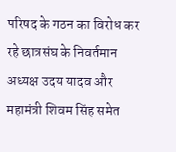परिषद के गठन का विरोध कर रहे छात्रसंघ के निवर्तमान अध्यक्ष उदय यादव और महामंत्री शिवम सिंह समेत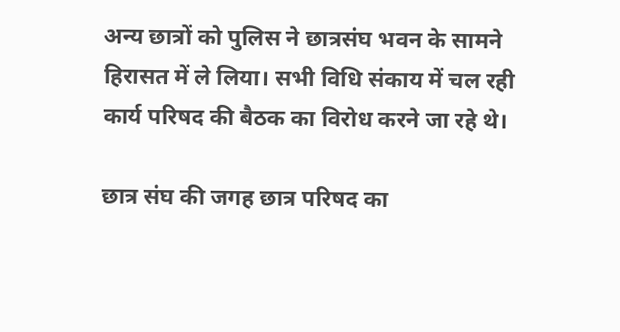अन्य छात्रों को पुलिस ने छात्रसंघ भवन के सामने हिरासत में ले लिया। सभी विधि संकाय में चल रही कार्य परिषद की बैठक का विरोध करने जा रहे थे।

छात्र संघ की जगह छात्र परिषद का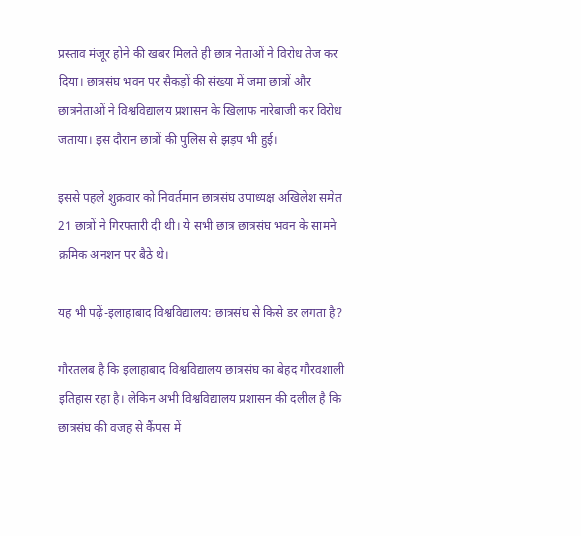प्रस्ताव मंजूर होने की खबर मिलते ही छात्र नेताओं ने विरोध तेज कर दिया। छात्रसंघ भवन पर सैकड़ों की संख्या में जमा छात्रों और छात्रनेताओं ने विश्वविद्यालय प्रशासन के खिलाफ नारेबाजी कर विरोध जताया। इस दौरान छात्रों की पुलिस से झड़प भी हुई।

इससे पहले शुक्रवार को निवर्तमान छात्रसंघ उपाध्यक्ष अखिलेश समेत 21 छात्रों ने गिरफ्तारी दी थी। ये सभी छात्र छात्रसंघ भवन के सामने क्रमिक अनशन पर बैठे थे।

यह भी पढ़ें-इलाहाबाद विश्वविद्यालय: छात्रसंघ से किसे डर लगता है?

गौरतलब है कि इलाहाबाद विश्वविद्यालय छात्रसंघ का बेहद गौरवशाली इतिहास रहा है। लेकिन अभी विश्वविद्यालय प्रशासन की दलील है कि छात्रसंघ की वजह से कैंपस में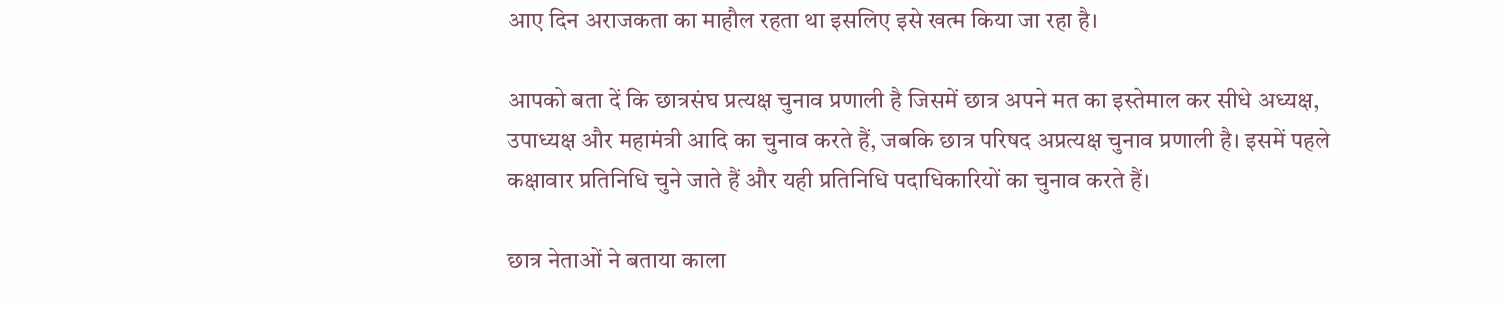आए दिन अराजकता का माहौल रहता था इसलिए इसे खत्म किया जा रहा है।

आपको बता दें कि छात्रसंघ प्रत्यक्ष चुनाव प्रणाली है जिसमें छात्र अपने मत का इस्तेमाल कर सीधे अध्यक्ष, उपाध्यक्ष और महामंत्री आदि का चुनाव करते हैं, जबकि छात्र परिषद अप्रत्यक्ष चुनाव प्रणाली है। इसमें पहले कक्षावार प्रतिनिधि चुने जाते हैं और यही प्रतिनिधि पदाधिकारियों का चुनाव करते हैं।

छात्र नेताओं ने बताया काला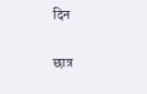दिन

छात्र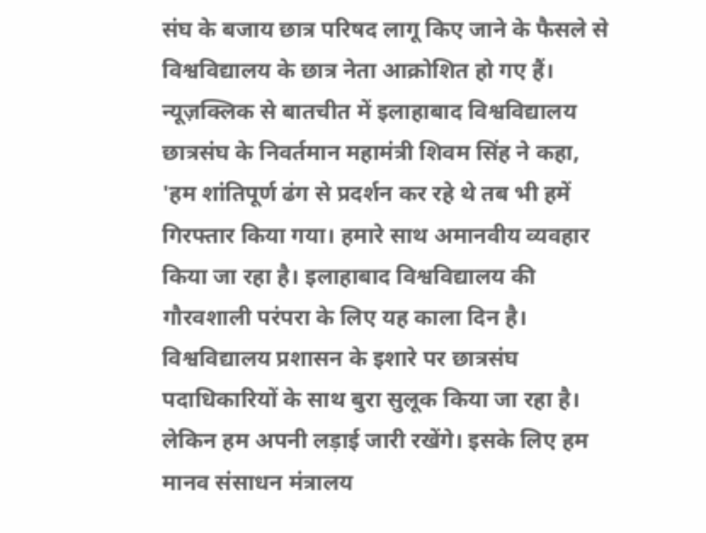संघ के बजाय छात्र परिषद लागू किए जाने के फैसले से विश्वविद्यालय के छात्र नेता आक्रोशित हो गए हैं। न्यूज़क्लिक से बातचीत में इलाहाबाद विश्वविद्यालय छात्रसंघ के निवर्तमान महामंत्री शिवम सिंह ने कहा, 'हम शांतिपूर्ण ढंग से प्रदर्शन कर रहे थे तब भी हमें गिरफ्तार किया गया। हमारे साथ अमानवीय व्यवहार किया जा रहा है। इलाहाबाद विश्वविद्यालय की गौरवशाली परंपरा के लिए यह काला दिन है। विश्वविद्यालय प्रशासन के इशारे पर छात्रसंघ पदाधिकारियों के साथ बुरा सुलूक किया जा रहा है। लेकिन हम अपनी लड़ाई जारी रखेंगे। इसके लिए हम मानव संसाधन मंत्रालय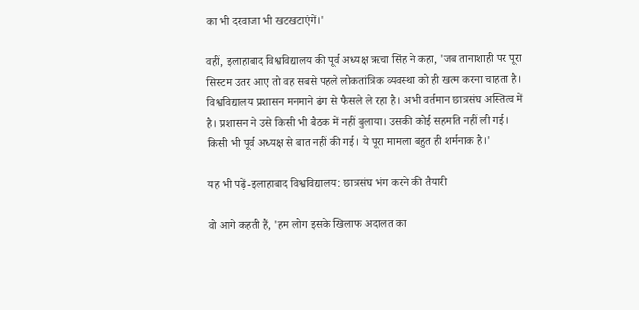का भी दरवाजा भी खटखटाएंगें।'

वहीं, इलाहाबाद विश्वविद्यालय की पूर्व अध्यक्ष ऋचा सिंह ने कहा, 'जब तानाशाही पर पूरा सिस्टम उतर आए तो वह सबसे पहले लोकतांत्रिक व्यवस्था को ही खत्म करना चाहता है। विश्वविद्यालय प्रशासन मनमाने ढंग से फैसले ले रहा है। अभी वर्तमान छात्रसंघ अस्तित्व में है। प्रशासन ने उसे किसी भी बैठक में नहीं बुलाया। उसकी कोई सहमति नहीं ली गई। किसी भी पूर्व अध्यक्ष से बात नहीं की गई। ये पूरा मामला बहुत ही शर्मनाक है।'

यह भी पढ़ें-इलाहाबाद विश्वविद्यालय: छात्रसंघ भंग करने की तैयारी

वो आगे कहती हैं, 'हम लोग इसके खिलाफ अदालत का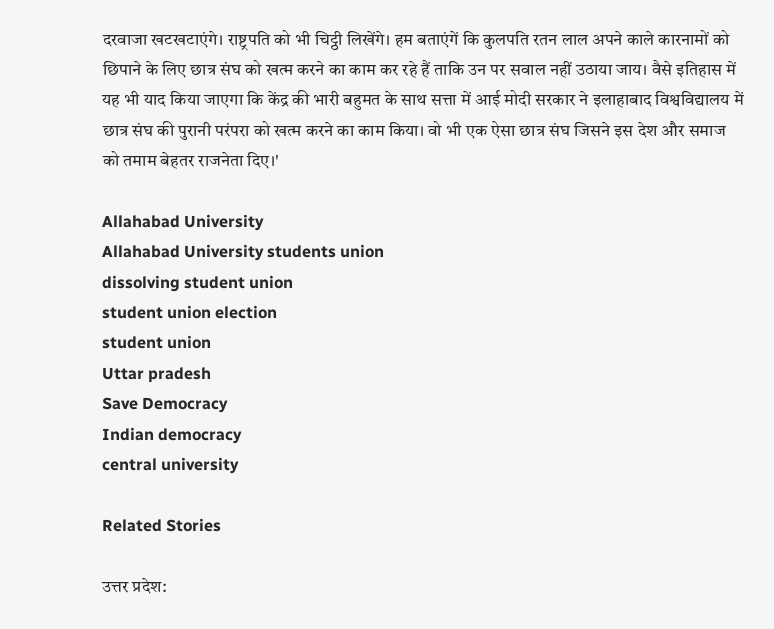दरवाजा खटखटाएंगे। राष्ट्रपति को भी चिट्ठी लिखेंगे। हम बताएंगें कि कुलपति रतन लाल अपने काले कारनामों को छिपाने के लिए छात्र संघ को खत्म करने का काम कर रहे हैं ताकि उन पर सवाल नहीं उठाया जाय। वैसे इतिहास में यह भी याद किया जाएगा कि केंद्र की भारी बहुमत के साथ सत्ता में आई मोदी सरकार ने इलाहाबाद विश्वविद्यालय में छात्र संघ की पुरानी परंपरा को खत्म करने का काम किया। वो भी एक ऐसा छात्र संघ जिसने इस देश और समाज को तमाम बेहतर राजनेता दिए।'

Allahabad University
Allahabad University students union
dissolving student union
student union election
student union
Uttar pradesh
Save Democracy
Indian democracy
central university

Related Stories

उत्तर प्रदेश: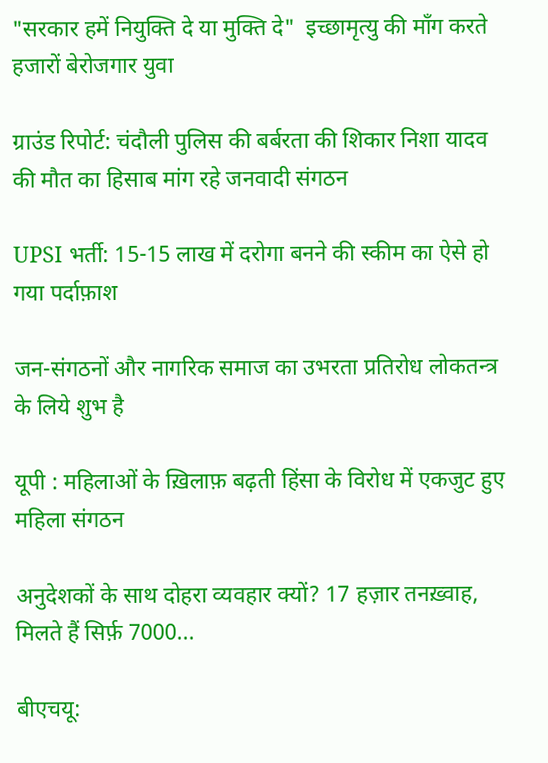"सरकार हमें नियुक्ति दे या मुक्ति दे"  इच्छामृत्यु की माँग करते हजारों बेरोजगार युवा

ग्राउंड रिपोर्ट: चंदौली पुलिस की बर्बरता की शिकार निशा यादव की मौत का हिसाब मांग रहे जनवादी संगठन

UPSI भर्ती: 15-15 लाख में दरोगा बनने की स्कीम का ऐसे हो गया पर्दाफ़ाश

जन-संगठनों और नागरिक समाज का उभरता प्रतिरोध लोकतन्त्र के लिये शुभ है

यूपी : महिलाओं के ख़िलाफ़ बढ़ती हिंसा के विरोध में एकजुट हुए महिला संगठन

अनुदेशकों के साथ दोहरा व्यवहार क्यों? 17 हज़ार तनख़्वाह, मिलते हैं सिर्फ़ 7000...

बीएचयू: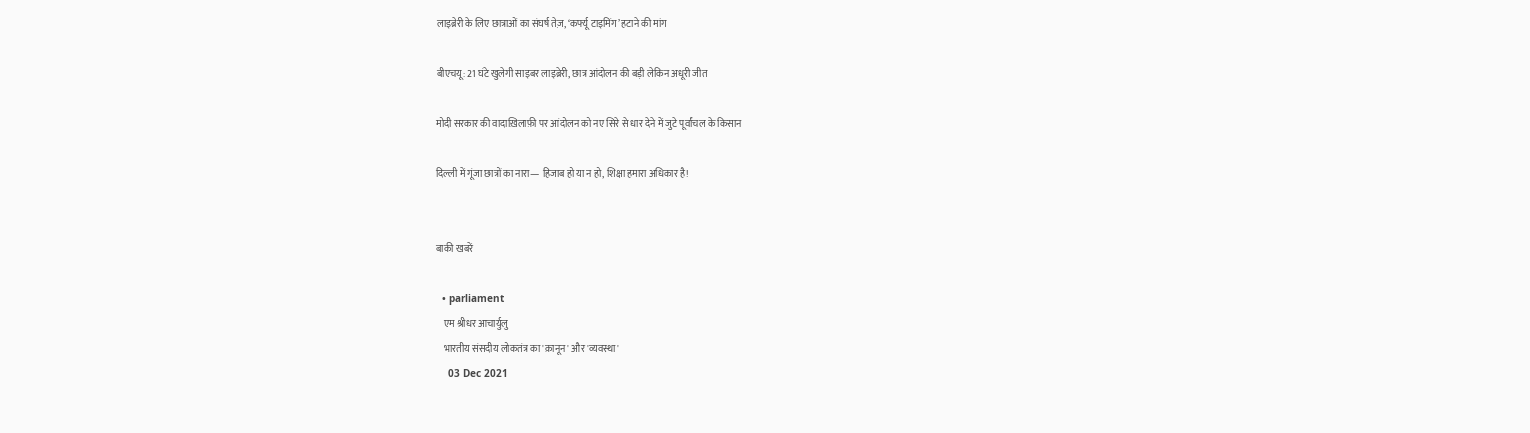लाइब्रेरी के लिए छात्राओं का संघर्ष तेज़, ‘कर्फ्यू टाइमिंग’ हटाने की मांग

बीएचयू: 21 घंटे खुलेगी साइबर लाइब्रेरी, छात्र आंदोलन की बड़ी लेकिन अधूरी जीत

मोदी सरकार की वादाख़िलाफ़ी पर आंदोलन को नए सिरे से धार देने में जुटे पूर्वांचल के किसान

दिल्ली में गूंजा छात्रों का नारा— हिजाब हो या न हो, शिक्षा हमारा अधिकार है!


बाकी खबरें

  • parliament
    एम श्रीधर आचार्युलु
    भारतीय संसदीय लोकतंत्र का 'क़ानून' और 'व्यवस्था'
    03 Dec 2021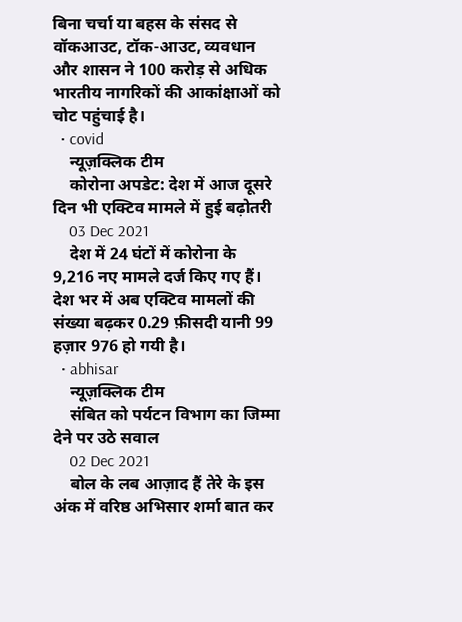बिना चर्चा या बहस के संसद से वॉकआउट, टॉक-आउट, व्यवधान और शासन ने 100 करोड़ से अधिक भारतीय नागरिकों की आकांक्षाओं को चोट पहुंचाई है।
  • covid
    न्यूज़क्लिक टीम
    कोरोना अपडेट: देश में आज दूसरे दिन भी एक्टिव मामले में हुई बढ़ोतरी
    03 Dec 2021
    देश में 24 घंटों में कोरोना के 9,216 नए मामले दर्ज किए गए हैं। देश भर में अब एक्टिव मामलों की संख्या बढ़कर 0.29 फ़ीसदी यानी 99 हज़ार 976 हो गयी है।
  • abhisar
    न्यूज़क्लिक टीम
    संबित को पर्यटन विभाग का जिम्मा देने पर उठे सवाल
    02 Dec 2021
    बोल के लब आज़ाद हैं तेरे के इस अंक में वरिष्ठ अभिसार शर्मा बात कर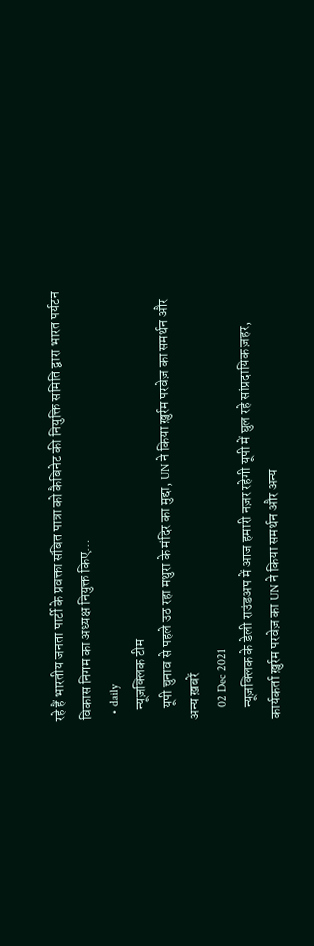रहे हैं भारतीय जनता पार्टी के प्रवक्ता संबित पात्रा को कैबिनेट की नियुक्ति समिति द्वारा भारत पर्यटन विकास निगम का अध्यक्ष नियुक्त किए…
  • daily
    न्यूज़क्लिक टीम
    यूपी चुनाव से पहले उठ रहा मथुरा के मंदिर का मुद्दा, UN ने किया ख़ुर्रम परवेज़ का समर्थन और अन्य ख़बरें
    02 Dec 2021
    न्यूज़क्लिक के डेली राउंडअप में आज हमारी नज़र रहेगी यूपी में घुल रहे सांप्रदायिक ज़हर, कार्यकर्ता ख़ुर्रम परवेज़ का UN ने किया समर्थन और अन्य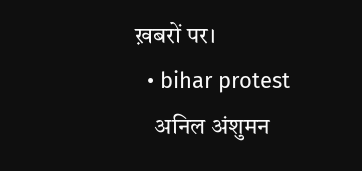ख़बरों पर।
  • bihar protest
    अनिल अंशुमन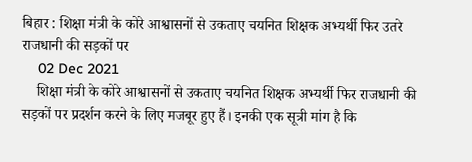बिहार : शिक्षा मंत्री के कोरे आश्वासनों से उकताए चयनित शिक्षक अभ्यर्थी फिर उतरे राजधानी की सड़कों पर
    02 Dec 2021
    शिक्षा मंत्री के कोरे आश्वासनों से उकताए चयनित शिक्षक अभ्यर्थी फिर राजधानी की सड़कों पर प्रदर्शन करने के लिए मजबूर हुए हैं। इनकी एक सूत्री मांग है कि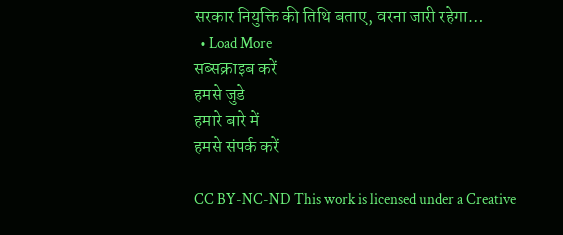सरकार नियुक्ति की तिथि बताए, वरना जारी रहेगा…
  • Load More
सब्सक्राइब करें
हमसे जुडे
हमारे बारे में
हमसे संपर्क करें

CC BY-NC-ND This work is licensed under a Creative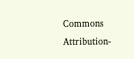Commons Attribution-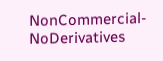NonCommercial-NoDerivatives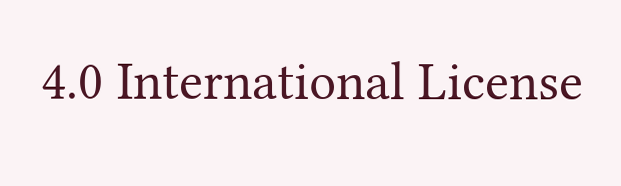4.0 International License